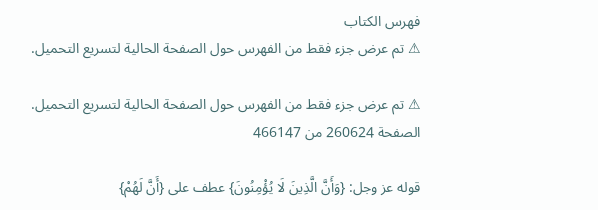فهرس الكتاب
⚠ تم عرض جزء فقط من الفهرس حول الصفحة الحالية لتسريع التحميل.

⚠ تم عرض جزء فقط من الفهرس حول الصفحة الحالية لتسريع التحميل.
الصفحة 260624 من 466147

قوله عز وجل: {وَأَنَّ الَّذِينَ لَا يُؤْمِنُونَ} عطف على {أَنَّ لَهُمْ}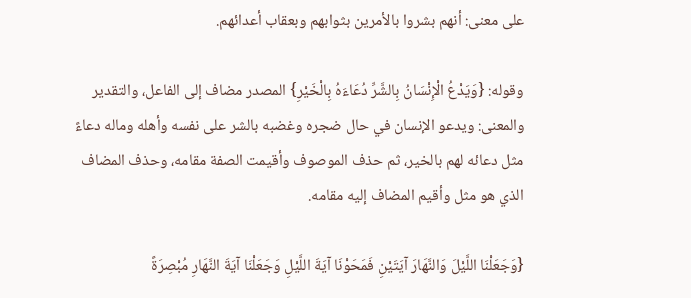على معنى: أنهم بشروا بالأمرين بثوابهم وبعقاب أعدائهم.

وقوله: {وَيَدْعُ الْإِنْسَانُ بِالشَّرِّ دُعَاءَهُ بِالْخَيْرِ} المصدر مضاف إلى الفاعل، والتقدير والمعنى: ويدعو الإنسان في حال ضجره وغضبه بالشر على نفسه وأهله وماله دعاءً مثل دعائه لهم بالخير، ثم حذف الموصوف وأقيمت الصفة مقامه، وحذف المضاف الذي هو مثل وأقيم المضاف إليه مقامه.

{وَجَعَلْنَا اللَّيْلَ وَالنَّهَارَ آيَتَيْنِ فَمَحَوْنَا آيَةَ اللَّيْلِ وَجَعَلْنَا آيَةَ النَّهَارِ مُبْصِرَةً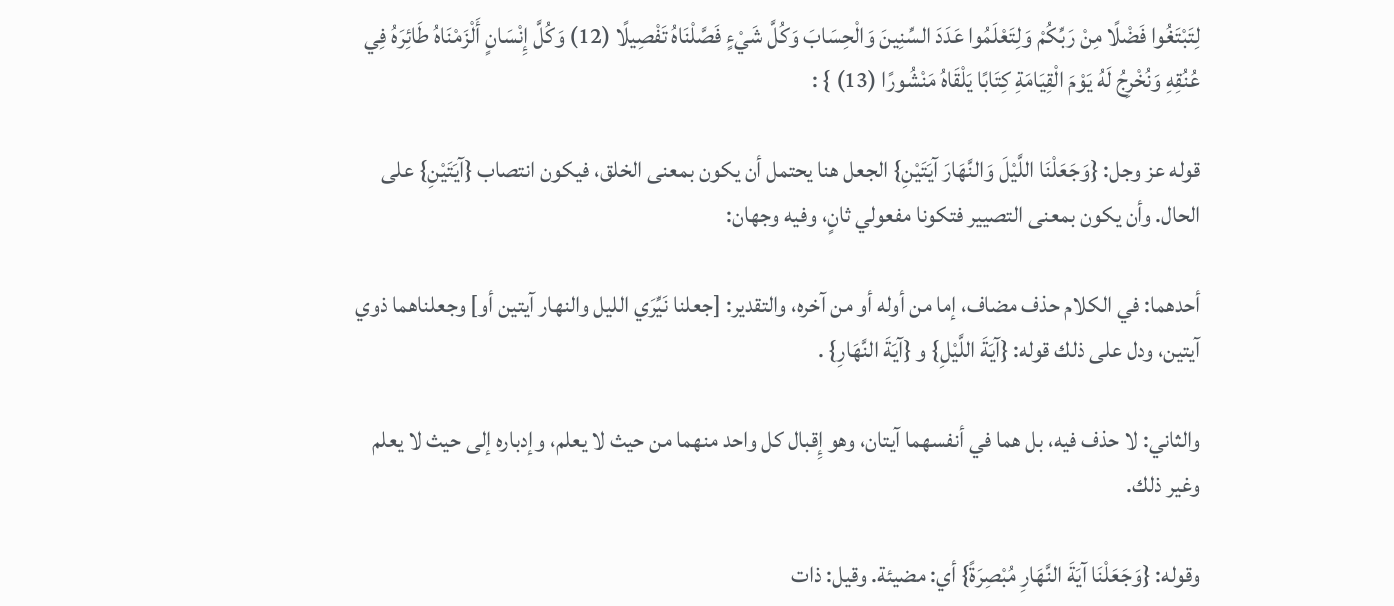لِتَبْتَغُوا فَضْلًا مِنْ رَبِّكُمْ وَلِتَعْلَمُوا عَدَدَ السِّنِينَ وَالْحِسَابَ وَكُلَّ شَيْءٍ فَصَّلْنَاهُ تَفْصِيلًا (12) وَكُلَّ إِنْسَانٍ أَلْزَمْنَاهُ طَائِرَهُ فِي عُنُقِهِ وَنُخْرِجُ لَهُ يَوْمَ الْقِيَامَةِ كِتَابًا يَلْقَاهُ مَنْشُورًا (13) } :

قوله عز وجل: {وَجَعَلْنَا اللَّيْلَ وَالنَّهَارَ آيَتَيْنِ} الجعل هنا يحتمل أن يكون بمعنى الخلق، فيكون انتصاب {آيَتَيْنِ} على الحال. وأن يكون بمعنى التصيير فتكونا مفعولي ثانٍ، وفيه وجهان:

أحدهما: في الكلام حذف مضاف، إما من أوله أو من آخره، والتقدير: [جعلنا نَيِّرَي الليل والنهار آيتين أو] وجعلناهما ذوي آيتين، ودل على ذلك قوله: {آيَةَ اللَّيْلِ} و {آيَةَ النَّهَارِ} .

والثاني: لا حذف فيه، بل هما في أنفسهما آيتان، وهو إِقبال كل واحد منهما من حيث لا يعلم، وإدباره إلى حيث لا يعلم وغير ذلك.

وقوله: {وَجَعَلْنَا آيَةَ النَّهَارِ مُبْصِرَةً} أي: مضيئة. وقيل: ذات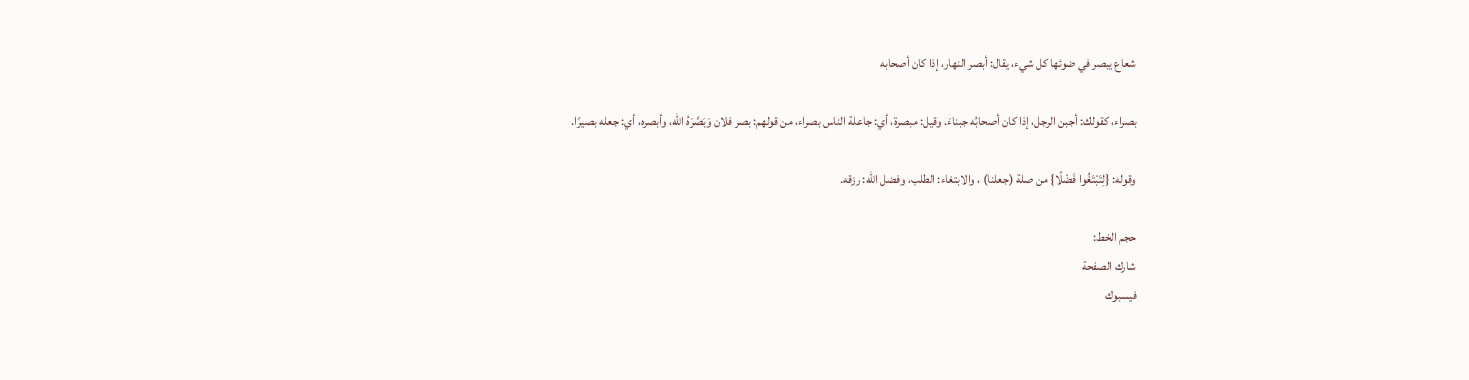شعاع يبصر في ضوئها كل شيء، يقال: أبصر النهار، إذا كان أصحابه

بصراء، كقولك: أجبن الرجل، إذا كان أصحابُه جبناءَ. وقيل: مبصرة، أي: جاعلة الناس بصراء، من قولهم: بصر فلان وَبَصَّرَهُ الله، وأبصره، أي: جعله بصيرًا.

وقوله: {لِتَبْتَغُوا فَضْلًا} من صلة (جعلنا) ، والابتغاء: الطلب، وفضل الله: رزقه.

حجم الخط:
شارك الصفحة
فيسبوك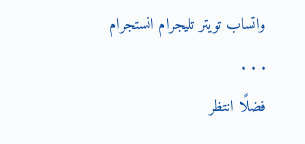واتساب تويتر تليجرام انستجرام
. . .
فضلًا انتظر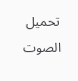تحميل الصوت